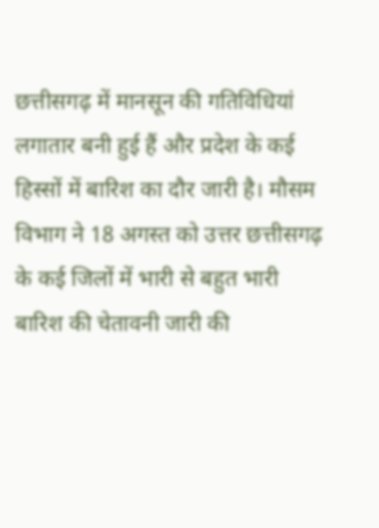छत्तीसगढ़ में मानसून की गतिविधियां लगातार बनी हुई हैं और प्रदेश के कई हिस्सों में बारिश का दौर जारी है। मौसम विभाग ने 18 अगस्त को उत्तर छत्तीसगढ़ के कई जिलों में भारी से बहुत भारी बारिश की चेतावनी जारी की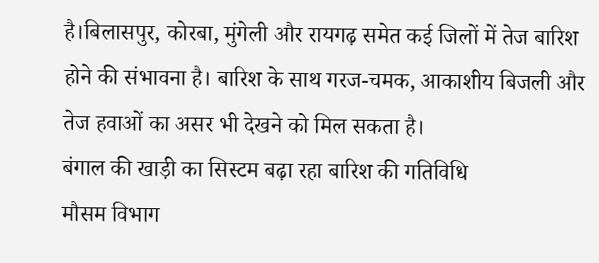है।बिलासपुर, कोरबा, मुंगेली और रायगढ़ समेत कई जिलों में तेज बारिश होने की संभावना है। बारिश के साथ गरज-चमक, आकाशीय बिजली और तेज हवाओं का असर भी देखने को मिल सकता है।
बंगाल की खाड़ी का सिस्टम बढ़ा रहा बारिश की गतिविधि
मौसम विभाग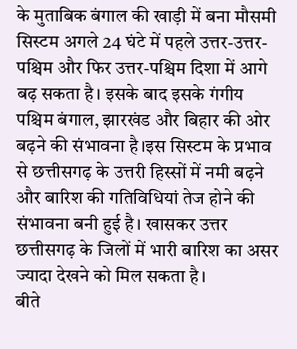के मुताबिक बंगाल की खाड़ी में बना मौसमी सिस्टम अगले 24 घंटे में पहले उत्तर-उत्तर-पश्चिम और फिर उत्तर-पश्चिम दिशा में आगे बढ़ सकता है। इसके बाद इसके गंगीय पश्चिम बंगाल, झारखंड और बिहार की ओर बढ़ने की संभावना है।इस सिस्टम के प्रभाव से छत्तीसगढ़ के उत्तरी हिस्सों में नमी बढ़ने और बारिश की गतिविधियां तेज होने की संभावना बनी हुई है। खासकर उत्तर छत्तीसगढ़ के जिलों में भारी बारिश का असर ज्यादा देखने को मिल सकता है।
बीते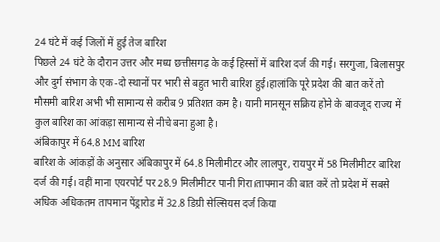24 घंटे में कई जिलों में हुई तेज बारिश
पिछले 24 घंटे के दौरान उत्तर और मध्य छत्तीसगढ़ के कई हिस्सों में बारिश दर्ज की गई। सरगुजा, बिलासपुर और दुर्ग संभाग के एक-दो स्थानों पर भारी से बहुत भारी बारिश हुई।हालांकि पूरे प्रदेश की बात करें तो मौसमी बारिश अभी भी सामान्य से करीब 9 प्रतिशत कम है। यानी मानसून सक्रिय होने के बावजूद राज्य में कुल बारिश का आंकड़ा सामान्य से नीचे बना हुआ है।
अंबिकापुर में 64.8 MM बारिश
बारिश के आंकड़ों के अनुसार अंबिकापुर में 64.8 मिलीमीटर और लालपुर, रायपुर में 58 मिलीमीटर बारिश दर्ज की गई। वहीं माना एयरपोर्ट पर 28.9 मिलीमीटर पानी गिरा।तापमान की बात करें तो प्रदेश में सबसे अधिक अधिकतम तापमान पेंड्रारोड में 32.8 डिग्री सेल्सियस दर्ज किया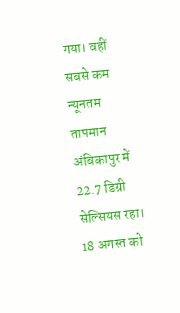गया। वहीं सबसे कम न्यूनतम तापमान अंबिकापुर में 22.7 डिग्री सेल्सियस रहा।
18 अगस्त को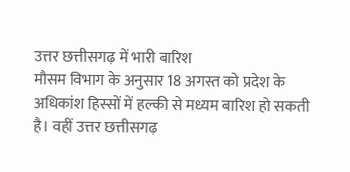उत्तर छत्तीसगढ़ में भारी बारिश
मौसम विभाग के अनुसार 18 अगस्त को प्रदेश के अधिकांश हिस्सों में हल्की से मध्यम बारिश हो सकती है। वहीं उत्तर छत्तीसगढ़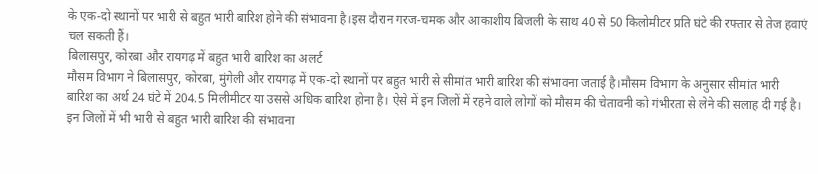के एक-दो स्थानों पर भारी से बहुत भारी बारिश होने की संभावना है।इस दौरान गरज-चमक और आकाशीय बिजली के साथ 40 से 50 किलोमीटर प्रति घंटे की रफ्तार से तेज हवाएं चल सकती हैं।
बिलासपुर, कोरबा और रायगढ़ में बहुत भारी बारिश का अलर्ट
मौसम विभाग ने बिलासपुर, कोरबा, मुंगेली और रायगढ़ में एक-दो स्थानों पर बहुत भारी से सीमांत भारी बारिश की संभावना जताई है।मौसम विभाग के अनुसार सीमांत भारी बारिश का अर्थ 24 घंटे में 204.5 मिलीमीटर या उससे अधिक बारिश होना है। ऐसे में इन जिलों में रहने वाले लोगों को मौसम की चेतावनी को गंभीरता से लेने की सलाह दी गई है।
इन जिलों में भी भारी से बहुत भारी बारिश की संभावना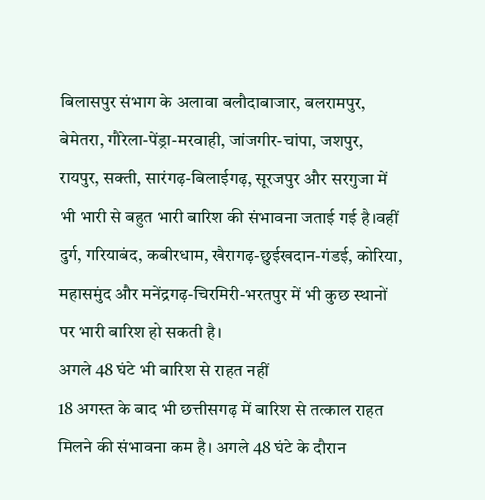बिलासपुर संभाग के अलावा बलौदाबाजार, बलरामपुर, बेमेतरा, गौरेला-पेंड्रा-मरवाही, जांजगीर-चांपा, जशपुर, रायपुर, सक्ती, सारंगढ़-बिलाईगढ़, सूरजपुर और सरगुजा में भी भारी से बहुत भारी बारिश की संभावना जताई गई है।वहीं दुर्ग, गरियाबंद, कबीरधाम, खैरागढ़-छुईखदान-गंडई, कोरिया, महासमुंद और मनेंद्रगढ़-चिरमिरी-भरतपुर में भी कुछ स्थानों पर भारी बारिश हो सकती है।
अगले 48 घंटे भी बारिश से राहत नहीं
18 अगस्त के बाद भी छत्तीसगढ़ में बारिश से तत्काल राहत मिलने की संभावना कम है। अगले 48 घंटे के दौरान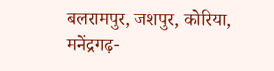बलरामपुर, जशपुर, कोरिया, मनेंद्रगढ़-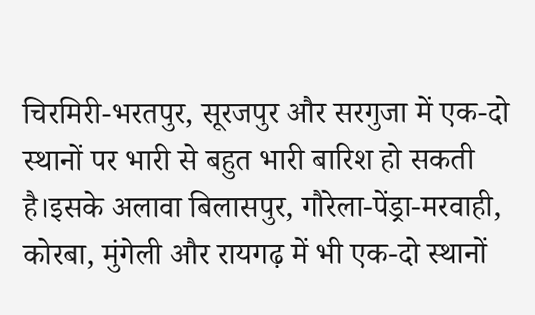चिरमिरी-भरतपुर, सूरजपुर और सरगुजा में एक-दो स्थानों पर भारी से बहुत भारी बारिश हो सकती है।इसके अलावा बिलासपुर, गौरेला-पेंड्रा-मरवाही, कोरबा, मुंगेली और रायगढ़ में भी एक-दो स्थानों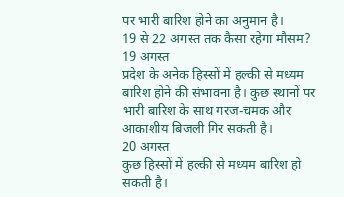पर भारी बारिश होने का अनुमान है।
19 से 22 अगस्त तक कैसा रहेगा मौसम?
19 अगस्त
प्रदेश के अनेक हिस्सों में हल्की से मध्यम बारिश होने की संभावना है। कुछ स्थानों पर भारी बारिश के साथ गरज-चमक और आकाशीय बिजली गिर सकती है।
20 अगस्त
कुछ हिस्सों में हल्की से मध्यम बारिश हो सकती है।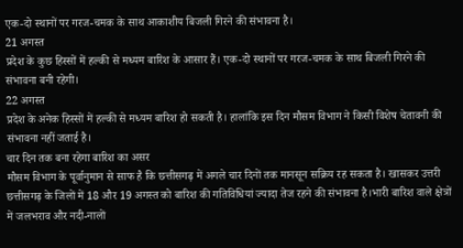एक-दो स्थानों पर गरज-चमक के साथ आकाशीय बिजली गिरने की संभावना है।
21 अगस्त
प्रदेश के कुछ हिस्सों में हल्की से मध्यम बारिश के आसार हैं। एक-दो स्थानों पर गरज-चमक के साथ बिजली गिरने की संभावना बनी रहेगी।
22 अगस्त
प्रदेश के अनेक हिस्सों में हल्की से मध्यम बारिश हो सकती है। हालांकि इस दिन मौसम विभाग ने किसी विशेष चेतावनी की संभावना नहीं जताई है।
चार दिन तक बना रहेगा बारिश का असर
मौसम विभाग के पूर्वानुमान से साफ है कि छत्तीसगढ़ में अगले चार दिनों तक मानसून सक्रिय रह सकता है। खासकर उत्तरी छत्तीसगढ़ के जिलों में 18 और 19 अगस्त को बारिश की गतिविधियां ज्यादा तेज रहने की संभावना है।भारी बारिश वाले क्षेत्रों में जलभराव और नदी-नालों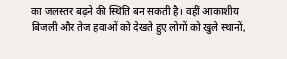का जलस्तर बढ़ने की स्थिति बन सकती है। वहीं आकाशीय बिजली और तेज हवाओं को देखते हुए लोगों को खुले स्थानों,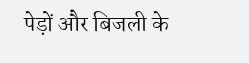पेड़ों और बिजली के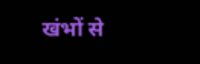खंभों से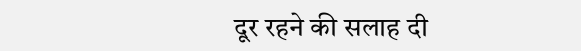दूर रहने की सलाह दी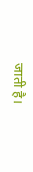जाती है।